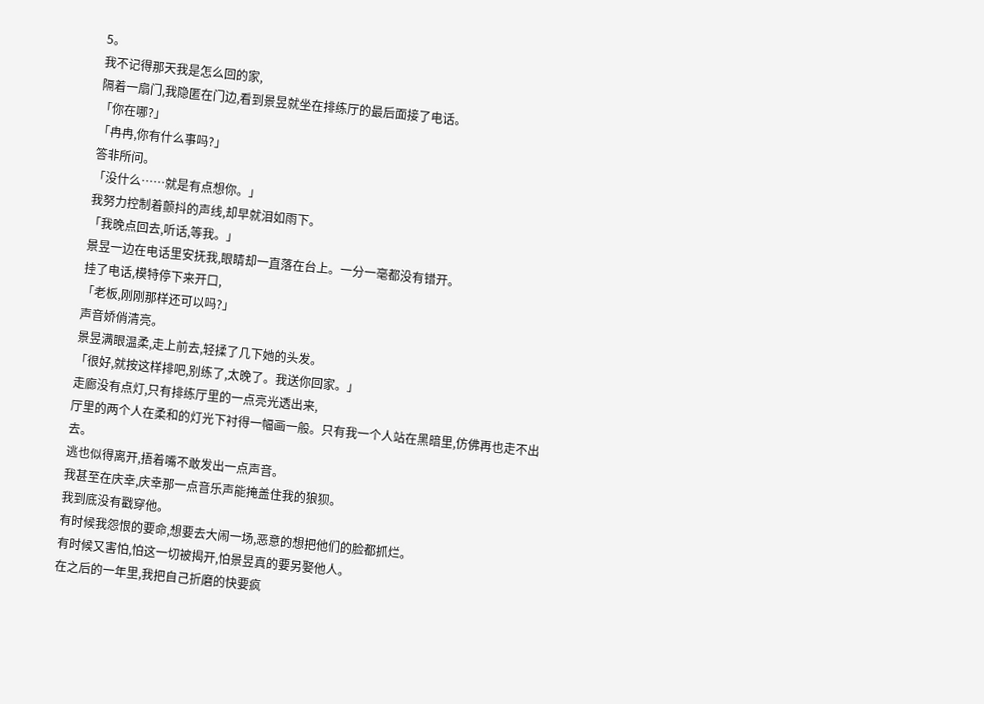5。
我不记得那天我是怎么回的家,
隔着一扇门,我隐匿在门边,看到景昱就坐在排练厅的最后面接了电话。
「你在哪?」
「冉冉,你有什么事吗?」
答非所问。
「没什么……就是有点想你。」
我努力控制着颤抖的声线,却早就泪如雨下。
「我晚点回去,听话,等我。」
景昱一边在电话里安抚我,眼睛却一直落在台上。一分一毫都没有错开。
挂了电话,模特停下来开口,
「老板,刚刚那样还可以吗?」
声音娇俏清亮。
景昱满眼温柔,走上前去,轻揉了几下她的头发。
「很好,就按这样排吧,别练了,太晚了。我送你回家。」
走廊没有点灯,只有排练厅里的一点亮光透出来,
厅里的两个人在柔和的灯光下衬得一幅画一般。只有我一个人站在黑暗里,仿佛再也走不出去。
逃也似得离开,捂着嘴不敢发出一点声音。
我甚至在庆幸,庆幸那一点音乐声能掩盖住我的狼狈。
我到底没有戳穿他。
有时候我怨恨的要命,想要去大闹一场,恶意的想把他们的脸都抓烂。
有时候又害怕,怕这一切被揭开,怕景昱真的要另娶他人。
在之后的一年里,我把自己折磨的快要疯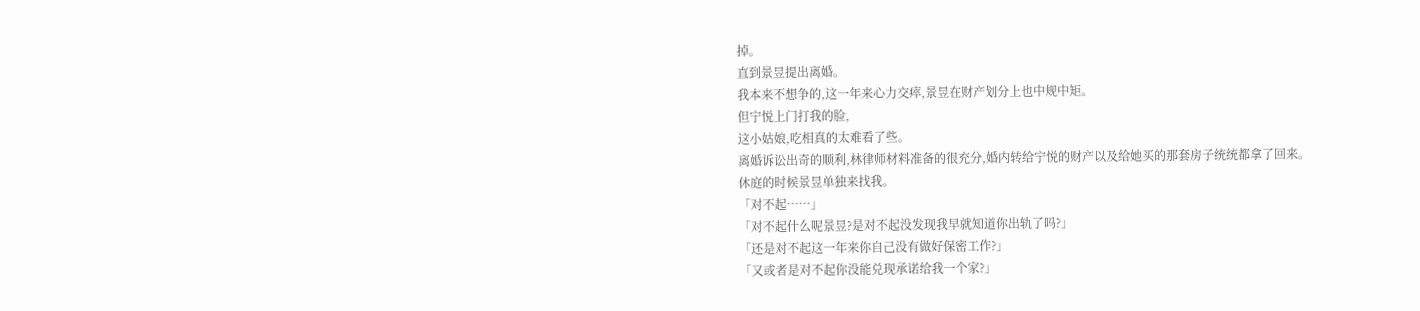掉。
直到景昱提出离婚。
我本来不想争的,这一年来心力交瘁,景昱在财产划分上也中规中矩。
但宁悦上门打我的脸,
这小姑娘,吃相真的太难看了些。
离婚诉讼出奇的顺利,林律师材料准备的很充分,婚内转给宁悦的财产以及给她买的那套房子统统都拿了回来。
休庭的时候景昱单独来找我。
「对不起……」
「对不起什么呢景昱?是对不起没发现我早就知道你出轨了吗?」
「还是对不起这一年来你自己没有做好保密工作?」
「又或者是对不起你没能兑现承诺给我一个家?」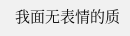我面无表情的质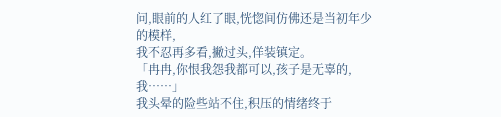问,眼前的人红了眼,恍惚间仿佛还是当初年少的模样,
我不忍再多看,撇过头,佯装镇定。
「冉冉,你恨我怨我都可以,孩子是无辜的,我……」
我头晕的险些站不住,积压的情绪终于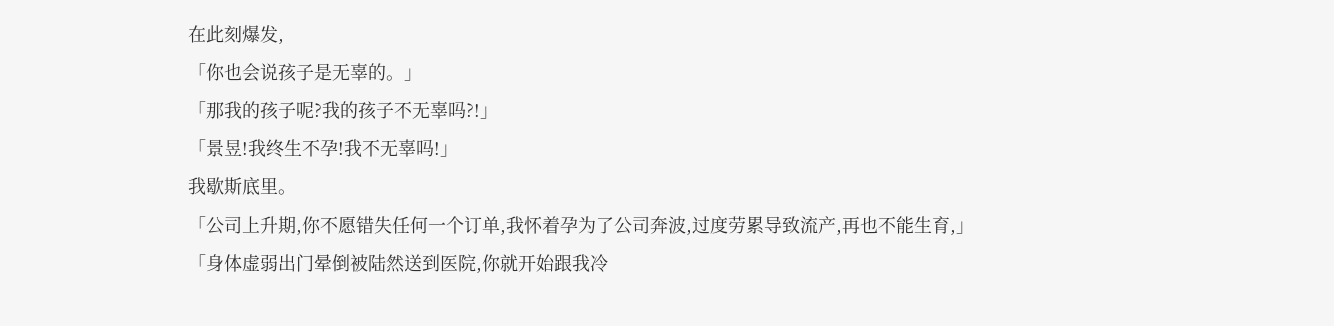在此刻爆发,
「你也会说孩子是无辜的。」
「那我的孩子呢?我的孩子不无辜吗?!」
「景昱!我终生不孕!我不无辜吗!」
我歇斯底里。
「公司上升期,你不愿错失任何一个订单,我怀着孕为了公司奔波,过度劳累导致流产,再也不能生育,」
「身体虚弱出门晕倒被陆然送到医院,你就开始跟我冷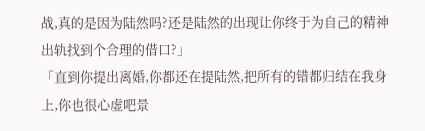战,真的是因为陆然吗?还是陆然的出现让你终于为自己的精神出轨找到个合理的借口?」
「直到你提出离婚,你都还在提陆然,把所有的错都归结在我身上,你也很心虚吧景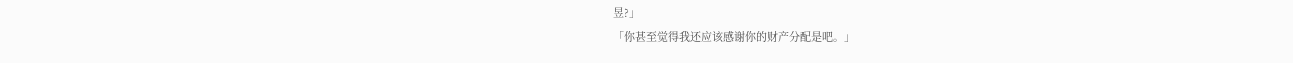昱?」
「你甚至觉得我还应该感谢你的财产分配是吧。」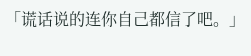「谎话说的连你自己都信了吧。」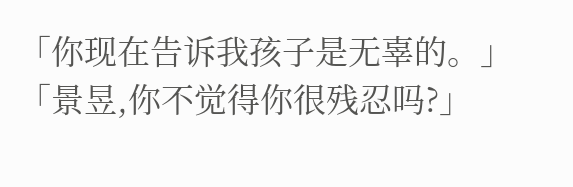「你现在告诉我孩子是无辜的。」
「景昱,你不觉得你很残忍吗?」